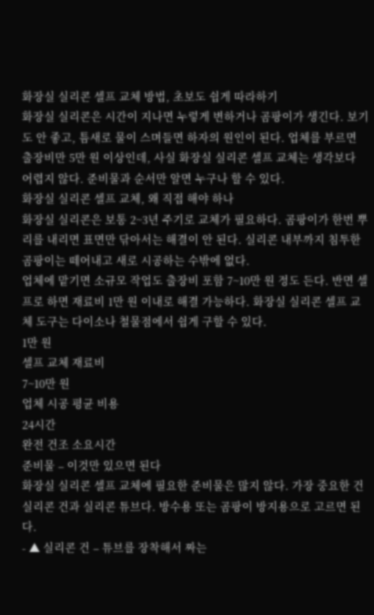화장실 실리콘 셀프 교체 방법, 초보도 쉽게 따라하기
화장실 실리콘은 시간이 지나면 누렇게 변하거나 곰팡이가 생긴다. 보기도 안 좋고, 틈새로 물이 스며들면 하자의 원인이 된다. 업체를 부르면 출장비만 5만 원 이상인데, 사실 화장실 실리콘 셀프 교체는 생각보다 어렵지 않다. 준비물과 순서만 알면 누구나 할 수 있다.
화장실 실리콘 셀프 교체, 왜 직접 해야 하나
화장실 실리콘은 보통 2~3년 주기로 교체가 필요하다. 곰팡이가 한번 뿌리를 내리면 표면만 닦아서는 해결이 안 된다. 실리콘 내부까지 침투한 곰팡이는 떼어내고 새로 시공하는 수밖에 없다.
업체에 맡기면 소규모 작업도 출장비 포함 7~10만 원 정도 든다. 반면 셀프로 하면 재료비 1만 원 이내로 해결 가능하다. 화장실 실리콘 셀프 교체 도구는 다이소나 철물점에서 쉽게 구할 수 있다.
1만 원
셀프 교체 재료비
7~10만 원
업체 시공 평균 비용
24시간
완전 건조 소요시간
준비물 – 이것만 있으면 된다
화장실 실리콘 셀프 교체에 필요한 준비물은 많지 않다. 가장 중요한 건 실리콘 건과 실리콘 튜브다. 방수용 또는 곰팡이 방지용으로 고르면 된다.
- ▲ 실리콘 건 – 튜브를 장착해서 짜는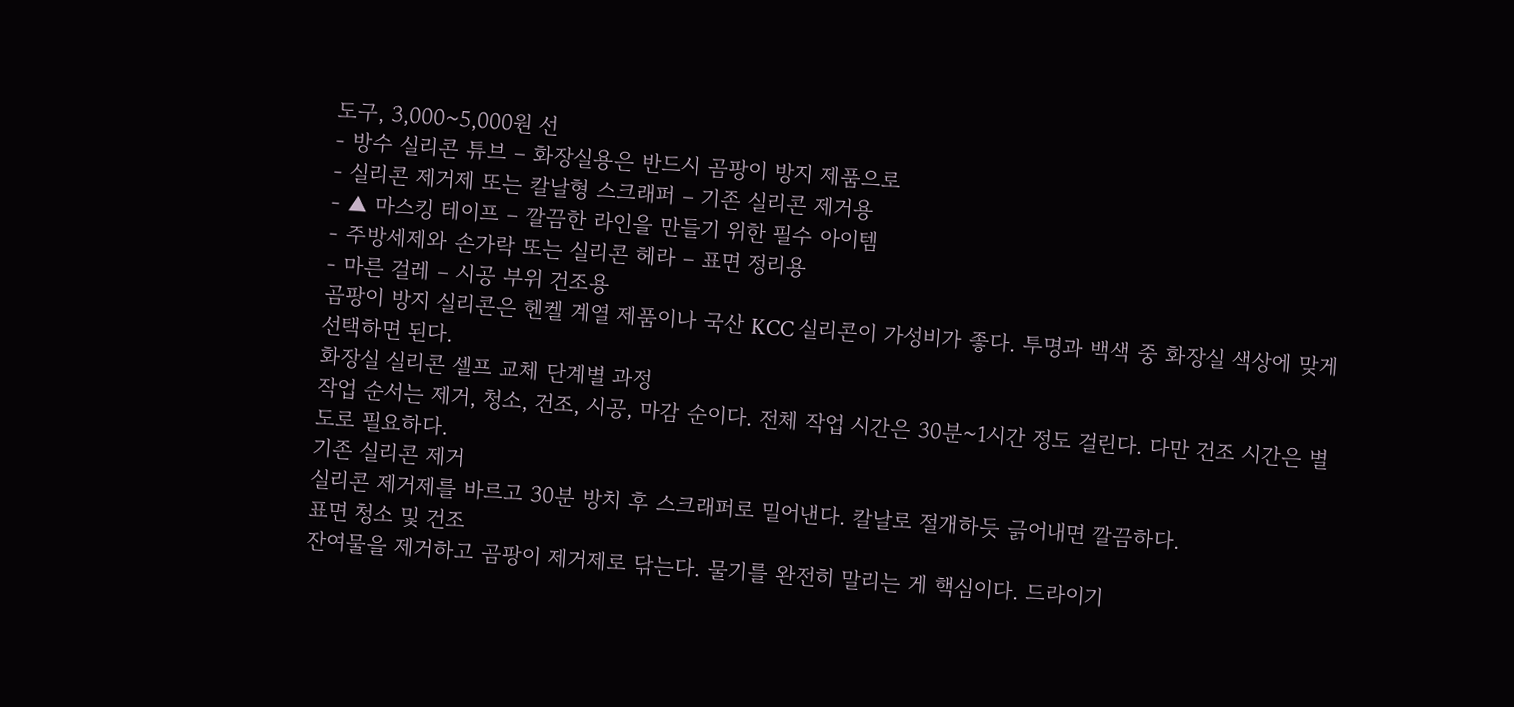도구, 3,000~5,000원 선
- 방수 실리콘 튜브 – 화장실용은 반드시 곰팡이 방지 제품으로
- 실리콘 제거제 또는 칼날형 스크래퍼 – 기존 실리콘 제거용
- ▲ 마스킹 테이프 – 깔끔한 라인을 만들기 위한 필수 아이템
- 주방세제와 손가락 또는 실리콘 헤라 – 표면 정리용
- 마른 걸레 – 시공 부위 건조용
곰팡이 방지 실리콘은 헨켈 계열 제품이나 국산 KCC 실리콘이 가성비가 좋다. 투명과 백색 중 화장실 색상에 맞게 선택하면 된다.
화장실 실리콘 셀프 교체 단계별 과정
작업 순서는 제거, 청소, 건조, 시공, 마감 순이다. 전체 작업 시간은 30분~1시간 정도 걸린다. 다만 건조 시간은 별도로 필요하다.
기존 실리콘 제거
실리콘 제거제를 바르고 30분 방치 후 스크래퍼로 밀어낸다. 칼날로 절개하듯 긁어내면 깔끔하다.
표면 청소 및 건조
잔여물을 제거하고 곰팡이 제거제로 닦는다. 물기를 완전히 말리는 게 핵심이다. 드라이기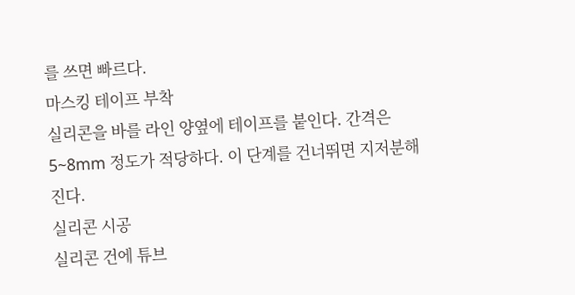를 쓰면 빠르다.
마스킹 테이프 부착
실리콘을 바를 라인 양옆에 테이프를 붙인다. 간격은 5~8mm 정도가 적당하다. 이 단계를 건너뛰면 지저분해진다.
실리콘 시공
실리콘 건에 튜브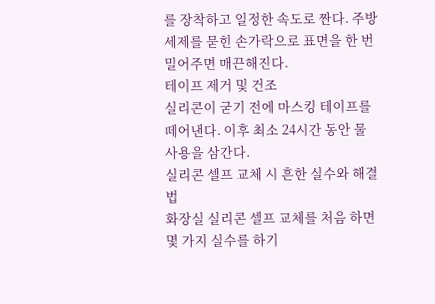를 장착하고 일정한 속도로 짠다. 주방세제를 묻힌 손가락으로 표면을 한 번 밀어주면 매끈해진다.
테이프 제거 및 건조
실리콘이 굳기 전에 마스킹 테이프를 떼어낸다. 이후 최소 24시간 동안 물 사용을 삼간다.
실리콘 셀프 교체 시 흔한 실수와 해결법
화장실 실리콘 셀프 교체를 처음 하면 몇 가지 실수를 하기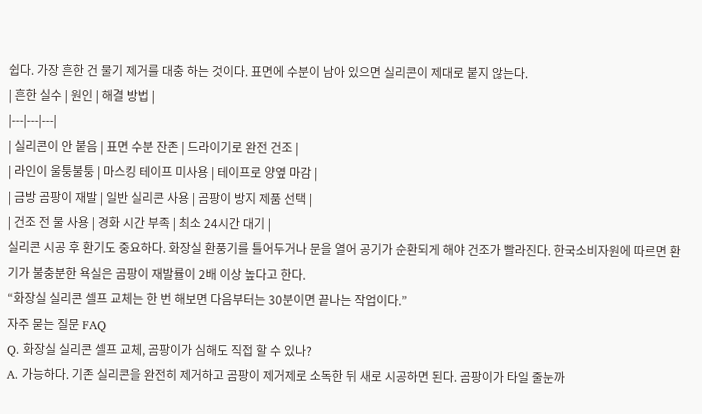쉽다. 가장 흔한 건 물기 제거를 대충 하는 것이다. 표면에 수분이 남아 있으면 실리콘이 제대로 붙지 않는다.
| 흔한 실수 | 원인 | 해결 방법 |
|---|---|---|
| 실리콘이 안 붙음 | 표면 수분 잔존 | 드라이기로 완전 건조 |
| 라인이 울퉁불퉁 | 마스킹 테이프 미사용 | 테이프로 양옆 마감 |
| 금방 곰팡이 재발 | 일반 실리콘 사용 | 곰팡이 방지 제품 선택 |
| 건조 전 물 사용 | 경화 시간 부족 | 최소 24시간 대기 |
실리콘 시공 후 환기도 중요하다. 화장실 환풍기를 틀어두거나 문을 열어 공기가 순환되게 해야 건조가 빨라진다. 한국소비자원에 따르면 환기가 불충분한 욕실은 곰팡이 재발률이 2배 이상 높다고 한다.
“화장실 실리콘 셀프 교체는 한 번 해보면 다음부터는 30분이면 끝나는 작업이다.”
자주 묻는 질문 FAQ
Q. 화장실 실리콘 셀프 교체, 곰팡이가 심해도 직접 할 수 있나?
A. 가능하다. 기존 실리콘을 완전히 제거하고 곰팡이 제거제로 소독한 뒤 새로 시공하면 된다. 곰팡이가 타일 줄눈까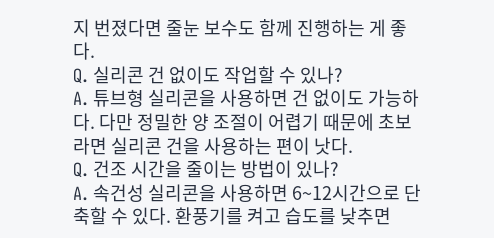지 번졌다면 줄눈 보수도 함께 진행하는 게 좋다.
Q. 실리콘 건 없이도 작업할 수 있나?
A. 튜브형 실리콘을 사용하면 건 없이도 가능하다. 다만 정밀한 양 조절이 어렵기 때문에 초보라면 실리콘 건을 사용하는 편이 낫다.
Q. 건조 시간을 줄이는 방법이 있나?
A. 속건성 실리콘을 사용하면 6~12시간으로 단축할 수 있다. 환풍기를 켜고 습도를 낮추면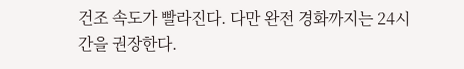건조 속도가 빨라진다. 다만 완전 경화까지는 24시간을 권장한다.